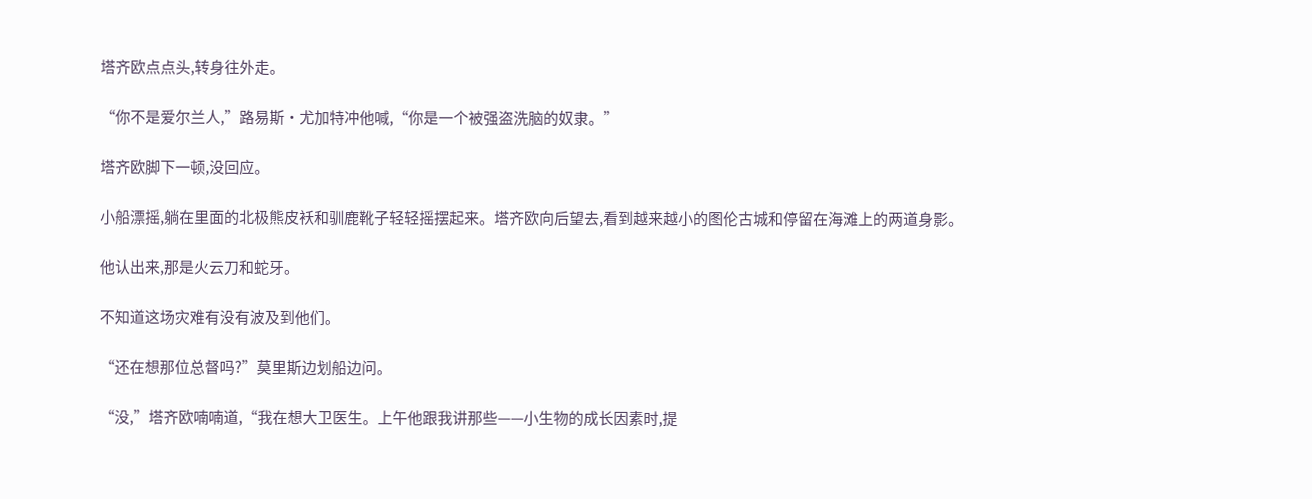塔齐欧点点头,转身往外走。

“你不是爱尔兰人,”路易斯·尤加特冲他喊,“你是一个被强盗洗脑的奴隶。”

塔齐欧脚下一顿,没回应。

小船漂摇,躺在里面的北极熊皮袄和驯鹿靴子轻轻摇摆起来。塔齐欧向后望去,看到越来越小的图伦古城和停留在海滩上的两道身影。

他认出来,那是火云刀和蛇牙。

不知道这场灾难有没有波及到他们。

“还在想那位总督吗?”莫里斯边划船边问。

“没,”塔齐欧喃喃道,“我在想大卫医生。上午他跟我讲那些——小生物的成长因素时,提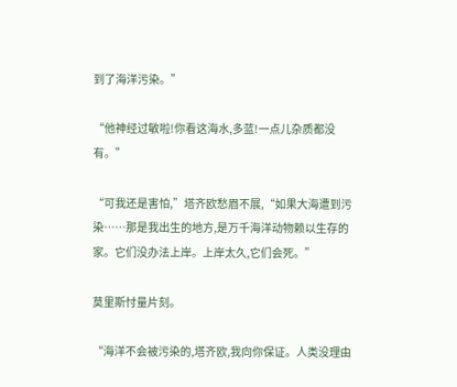到了海洋污染。”

“他神经过敏啦!你看这海水,多蓝!一点儿杂质都没有。”

“可我还是害怕,”塔齐欧愁眉不展,“如果大海遭到污染……那是我出生的地方,是万千海洋动物赖以生存的家。它们没办法上岸。上岸太久,它们会死。”

莫里斯忖量片刻。

“海洋不会被污染的,塔齐欧,我向你保证。人类没理由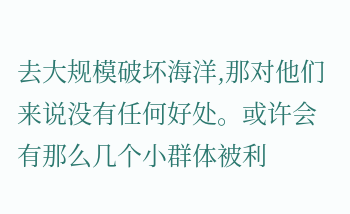去大规模破坏海洋,那对他们来说没有任何好处。或许会有那么几个小群体被利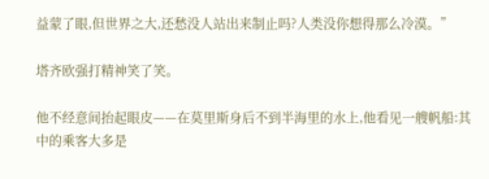益蒙了眼,但世界之大,还愁没人站出来制止吗?人类没你想得那么冷漠。”

塔齐欧强打精神笑了笑。

他不经意间抬起眼皮——在莫里斯身后不到半海里的水上,他看见一艘帆船:其中的乘客大多是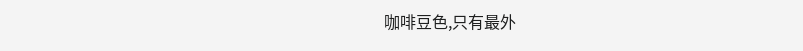咖啡豆色,只有最外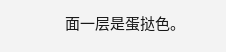面一层是蛋挞色。